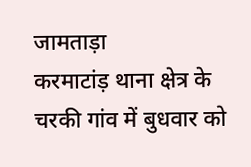जामताड़ा
करमाटांड़ थाना क्षेत्र के चरकी गांव में बुधवार को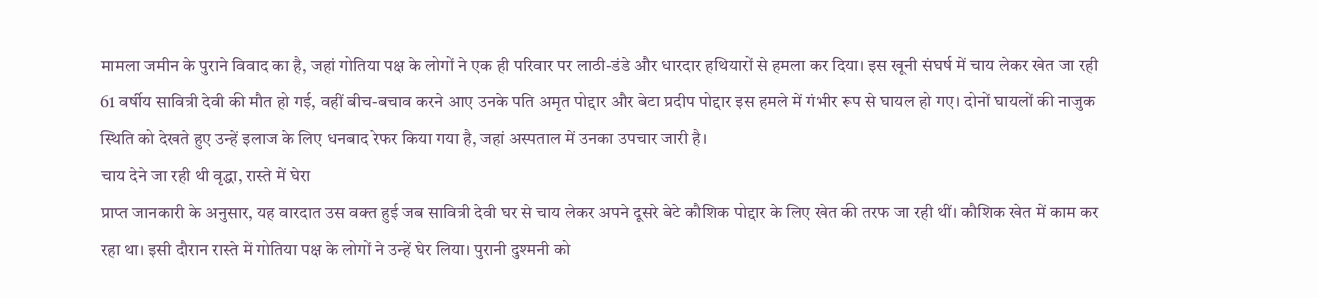मामला जमीन के पुराने विवाद का है, जहां गोतिया पक्ष के लोगों ने एक ही परिवार पर लाठी-डंडे और धारदार हथियारों से हमला कर दिया। इस खूनी संघर्ष में चाय लेकर खेत जा रही 61 वर्षीय सावित्री देवी की मौत हो गई, वहीं बीच-बचाव करने आए उनके पति अमृत पोद्दार और बेटा प्रदीप पोद्दार इस हमले में गंभीर रूप से घायल हो गए। दोनों घायलों की नाजुक स्थिति को देखते हुए उन्हें इलाज के लिए धनबाद रेफर किया गया है, जहां अस्पताल में उनका उपचार जारी है।
चाय देने जा रही थी वृद्धा, रास्ते में घेरा
प्राप्त जानकारी के अनुसार, यह वारदात उस वक्त हुई जब सावित्री देवी घर से चाय लेकर अपने दूसरे बेटे कौशिक पोद्दार के लिए खेत की तरफ जा रही थीं। कौशिक खेत में काम कर रहा था। इसी दौरान रास्ते में गोतिया पक्ष के लोगों ने उन्हें घेर लिया। पुरानी दुश्मनी को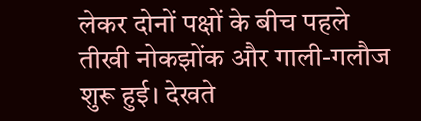लेकर दोनों पक्षों के बीच पहले तीखी नोकझोंक और गाली-गलौज शुरू हुई। देखते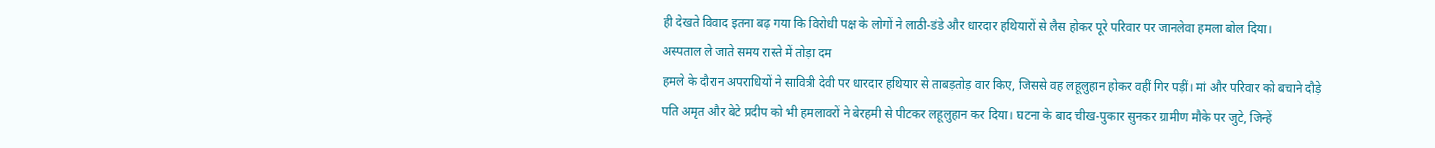ही देखते विवाद इतना बढ़ गया कि विरोधी पक्ष के लोगों ने लाठी-डंडे और धारदार हथियारों से लैस होकर पूरे परिवार पर जानलेवा हमला बोल दिया।
अस्पताल ले जाते समय रास्ते में तोड़ा दम
हमले के दौरान अपराधियों ने सावित्री देवी पर धारदार हथियार से ताबड़तोड़ वार किए, जिससे वह लहूलुहान होकर वहीं गिर पड़ीं। मां और परिवार को बचाने दौड़े पति अमृत और बेटे प्रदीप को भी हमलावरों ने बेरहमी से पीटकर लहूलुहान कर दिया। घटना के बाद चीख-पुकार सुनकर ग्रामीण मौके पर जुटे, जिन्हें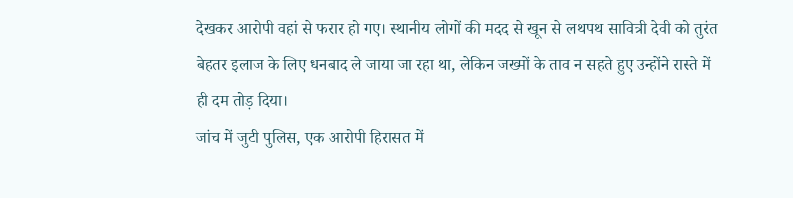देखकर आरोपी वहां से फरार हो गए। स्थानीय लोगों की मदद से खून से लथपथ सावित्री देवी को तुरंत बेहतर इलाज के लिए धनबाद ले जाया जा रहा था, लेकिन जख्मों के ताव न सहते हुए उन्होंने रास्ते में ही दम तोड़ दिया।
जांच में जुटी पुलिस, एक आरोपी हिरासत में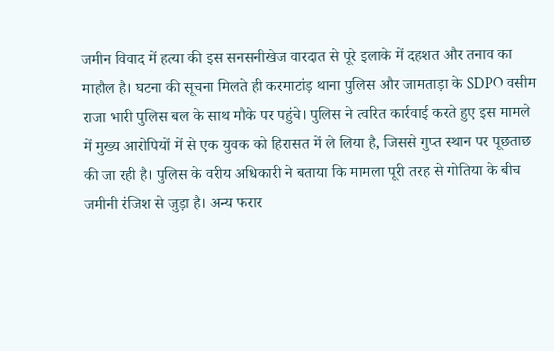जमीन विवाद में हत्या की इस सनसनीखेज वारदात से पूरे इलाके में दहशत और तनाव का माहौल है। घटना की सूचना मिलते ही करमाटांड़ थाना पुलिस और जामताड़ा के SDPO वसीम राजा भारी पुलिस बल के साथ मौके पर पहुंचे। पुलिस ने त्वरित कार्रवाई करते हुए इस मामले में मुख्य आरोपियों में से एक युवक को हिरासत में ले लिया है, जिससे गुप्त स्थान पर पूछताछ की जा रही है। पुलिस के वरीय अधिकारी ने बताया कि मामला पूरी तरह से गोतिया के बीच जमीनी रंजिश से जुड़ा है। अन्य फरार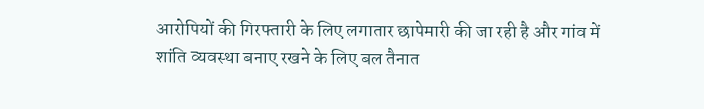आरोपियों की गिरफ्तारी के लिए लगातार छापेमारी की जा रही है और गांव में शांति व्यवस्था बनाए रखने के लिए बल तैनात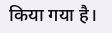किया गया है।